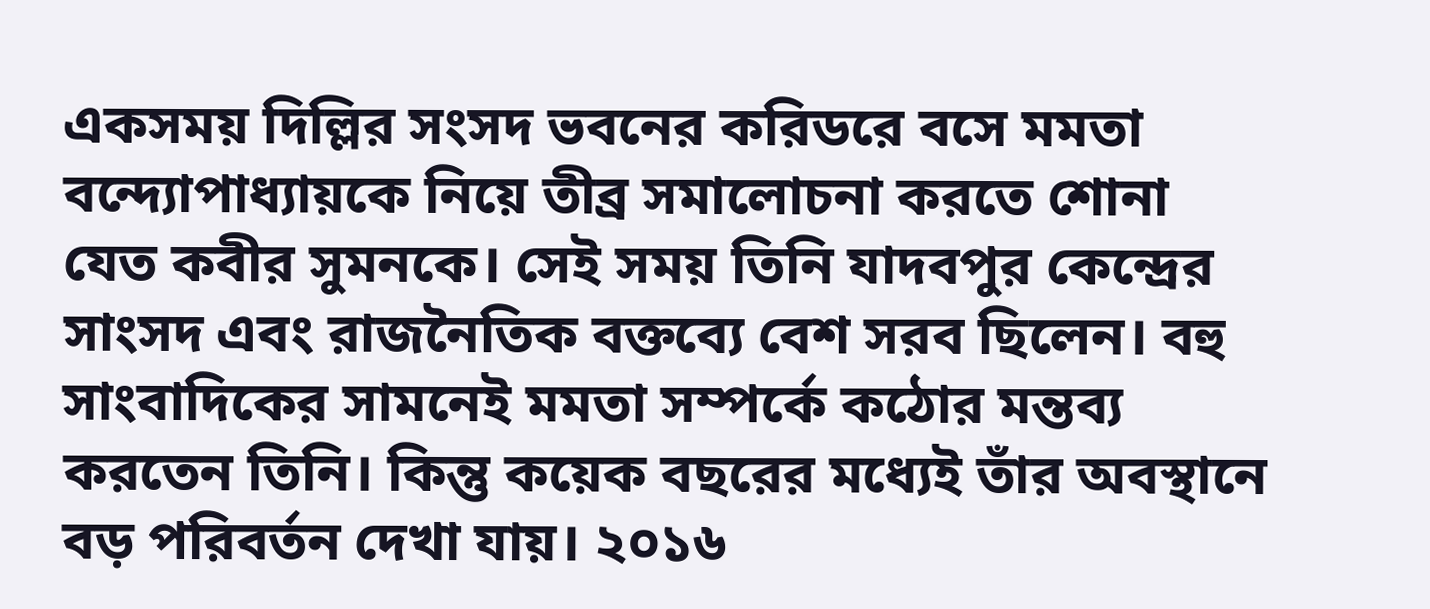একসময় দিল্লির সংসদ ভবনের করিডরে বসে মমতা বন্দ্যোপাধ্যায়কে নিয়ে তীব্র সমালোচনা করতে শোনা যেত কবীর সুমনকে। সেই সময় তিনি যাদবপুর কেন্দ্রের সাংসদ এবং রাজনৈতিক বক্তব্যে বেশ সরব ছিলেন। বহু সাংবাদিকের সামনেই মমতা সম্পর্কে কঠোর মন্তব্য করতেন তিনি। কিন্তু কয়েক বছরের মধ্যেই তাঁর অবস্থানে বড় পরিবর্তন দেখা যায়। ২০১৬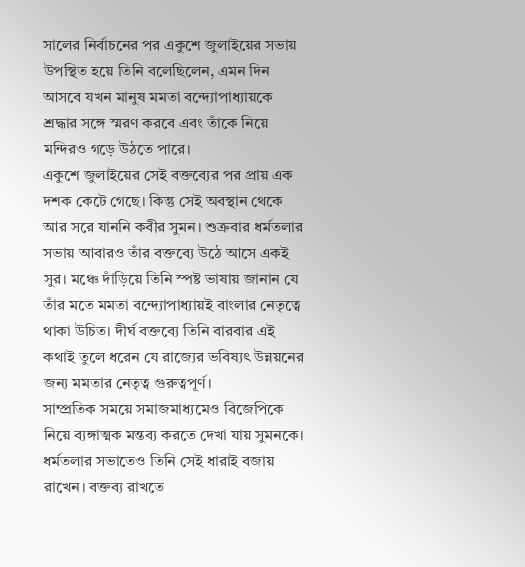সালের নির্বাচনের পর একুশে জুলাইয়ের সভায় উপস্থিত হয়ে তিনি বলেছিলেন, এমন দিন আসবে যখন মানুষ মমতা বন্দ্যোপাধ্যায়কে শ্রদ্ধার সঙ্গে স্মরণ করবে এবং তাঁকে নিয়ে মন্দিরও গড়ে উঠতে পারে।
একুশে জুলাইয়ের সেই বক্তব্যের পর প্রায় এক দশক কেটে গেছে। কিন্তু সেই অবস্থান থেকে আর সরে যাননি কবীর সুমন। শুক্রবার ধর্মতলার সভায় আবারও তাঁর বক্তব্যে উঠে আসে একই সুর। মঞ্চে দাঁড়িয়ে তিনি স্পষ্ট ভাষায় জানান যে তাঁর মতে মমতা বন্দ্যোপাধ্যায়ই বাংলার নেতৃত্বে থাকা উচিত। দীর্ঘ বক্তব্যে তিনি বারবার এই কথাই তুলে ধরেন যে রাজ্যের ভবিষ্যৎ উন্নয়নের জন্য মমতার নেতৃত্ব গুরুত্বপূর্ণ।
সাম্প্রতিক সময়ে সমাজমাধ্যমেও বিজেপিকে নিয়ে ব্যঙ্গাত্মক মন্তব্য করতে দেখা যায় সুমনকে। ধর্মতলার সভাতেও তিনি সেই ধারাই বজায় রাখেন। বক্তব্য রাখতে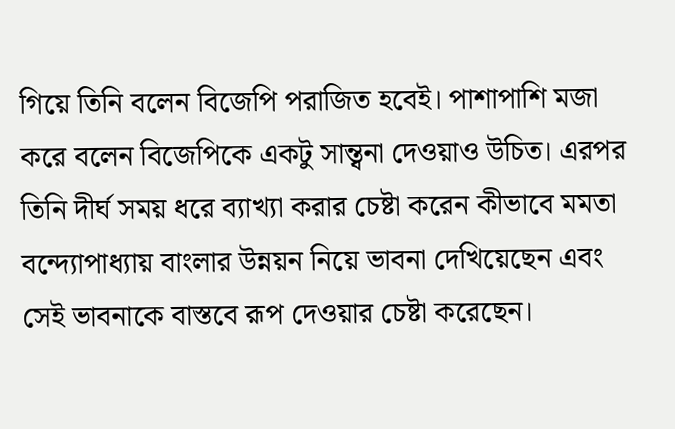গিয়ে তিনি বলেন বিজেপি পরাজিত হবেই। পাশাপাশি মজা করে বলেন বিজেপিকে একটু সান্ত্বনা দেওয়াও উচিত। এরপর তিনি দীর্ঘ সময় ধরে ব্যাখ্যা করার চেষ্টা করেন কীভাবে মমতা বন্দ্যোপাধ্যায় বাংলার উন্নয়ন নিয়ে ভাবনা দেখিয়েছেন এবং সেই ভাবনাকে বাস্তবে রূপ দেওয়ার চেষ্টা করেছেন।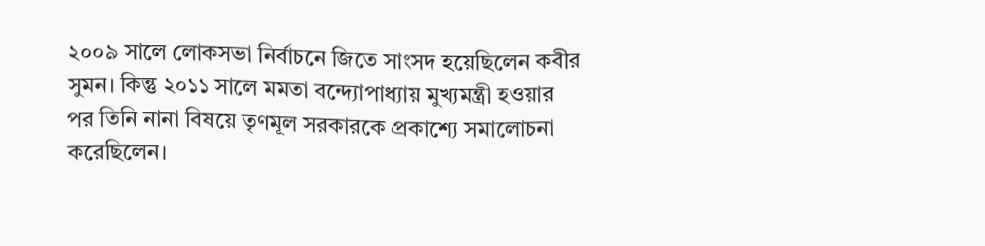২০০৯ সালে লোকসভা নির্বাচনে জিতে সাংসদ হয়েছিলেন কবীর সুমন। কিন্তু ২০১১ সালে মমতা বন্দ্যোপাধ্যায় মুখ্যমন্ত্রী হওয়ার পর তিনি নানা বিষয়ে তৃণমূল সরকারকে প্রকাশ্যে সমালোচনা করেছিলেন।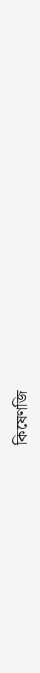কিষেণজি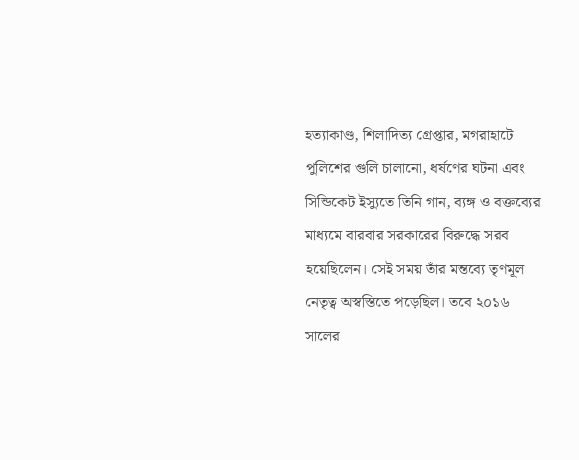হত্যাকাণ্ড, শিলাদিত্য গ্রেপ্তার, মগরাহাটে পুলিশের গুলি চালানো, ধর্ষণের ঘটনা এবং সিন্ডিকেট ইস্যুতে তিনি গান, ব্যঙ্গ ও বক্তব্যের মাধ্যমে বারবার সরকারের বিরুদ্ধে সরব হয়েছিলেন। সেই সময় তাঁর মন্তব্যে তৃণমূল নেতৃত্ব অস্বস্তিতে পড়েছিল। তবে ২০১৬ সালের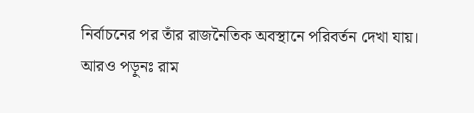নির্বাচনের পর তাঁর রাজনৈতিক অবস্থানে পরিবর্তন দেখা যায়।
আরও পড়ুনঃ রাম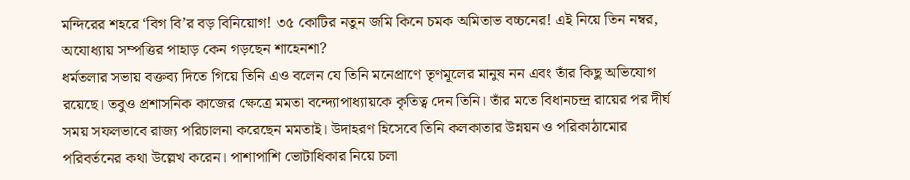মন্দিরের শহরে ‘বিগ বি’র বড় বিনিয়োগ! ৩৫ কোটির নতুন জমি কিনে চমক অমিতাভ বচ্চনের! এই নিয়ে তিন নম্বর, অযোধ্যায় সম্পত্তির পাহাড় কেন গড়ছেন শাহেনশা?
ধর্মতলার সভায় বক্তব্য দিতে গিয়ে তিনি এও বলেন যে তিনি মনেপ্রাণে তৃণমূলের মানুষ নন এবং তাঁর কিছু অভিযোগ রয়েছে। তবুও প্রশাসনিক কাজের ক্ষেত্রে মমতা বন্দ্যোপাধ্যায়কে কৃতিত্ব দেন তিনি। তাঁর মতে বিধানচন্দ্র রায়ের পর দীর্ঘ সময় সফলভাবে রাজ্য পরিচালনা করেছেন মমতাই। উদাহরণ হিসেবে তিনি কলকাতার উন্নয়ন ও পরিকাঠামোর পরিবর্তনের কথা উল্লেখ করেন। পাশাপাশি ভোটাধিকার নিয়ে চলা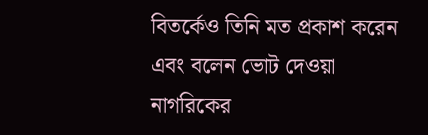বিতর্কেও তিনি মত প্রকাশ করেন এবং বলেন ভোট দেওয়া নাগরিকের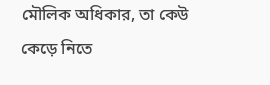মৌলিক অধিকার, তা কেউ কেড়ে নিতে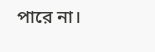পারে না।